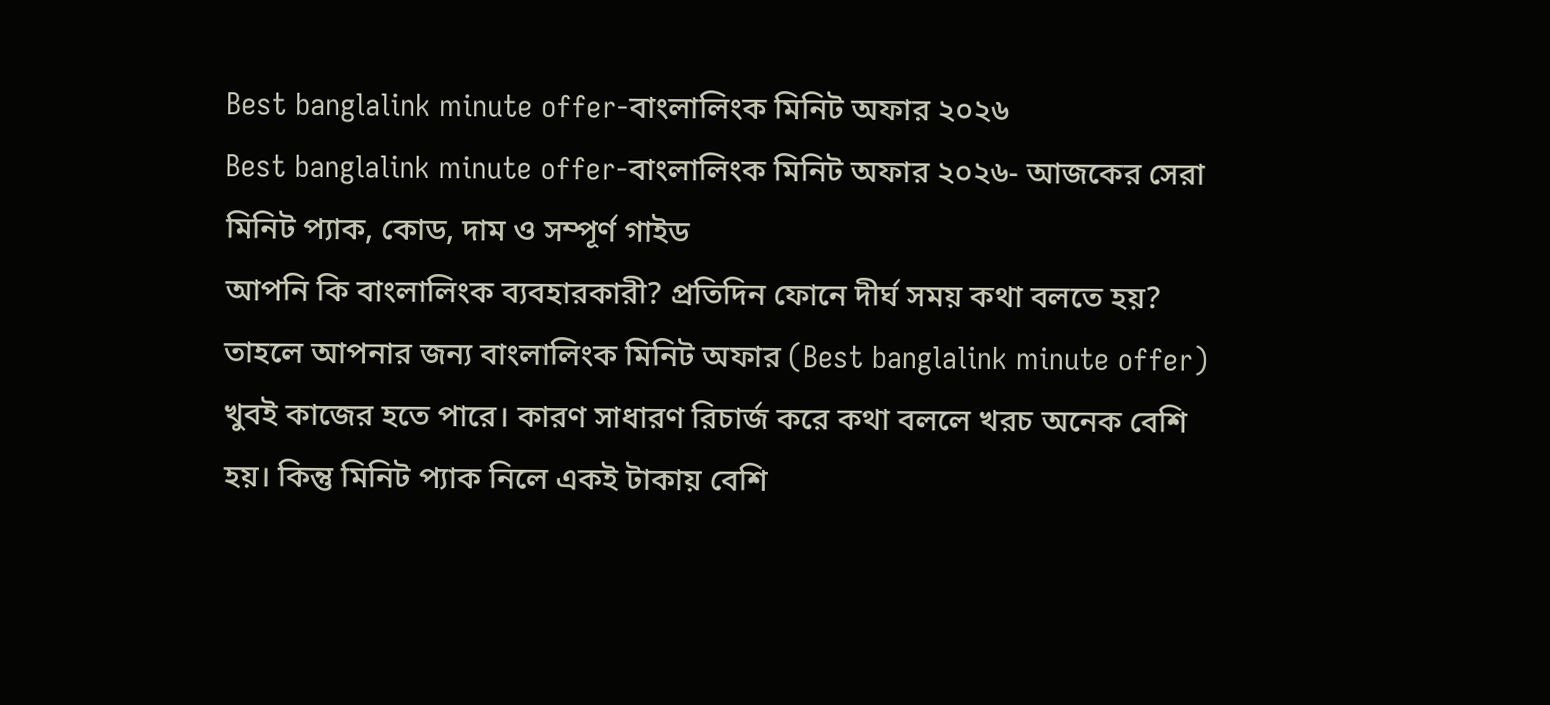Best banglalink minute offer-বাংলালিংক মিনিট অফার ২০২৬
Best banglalink minute offer-বাংলালিংক মিনিট অফার ২০২৬- আজকের সেরা মিনিট প্যাক, কোড, দাম ও সম্পূর্ণ গাইড
আপনি কি বাংলালিংক ব্যবহারকারী? প্রতিদিন ফোনে দীর্ঘ সময় কথা বলতে হয়? তাহলে আপনার জন্য বাংলালিংক মিনিট অফার (Best banglalink minute offer) খুবই কাজের হতে পারে। কারণ সাধারণ রিচার্জ করে কথা বললে খরচ অনেক বেশি হয়। কিন্তু মিনিট প্যাক নিলে একই টাকায় বেশি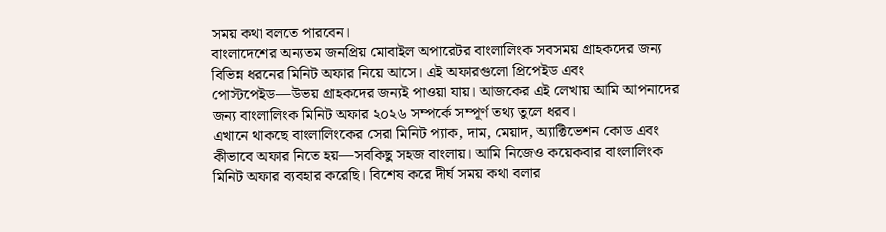সময় কথা বলতে পারবেন।
বাংলাদেশের অন্যতম জনপ্রিয় মোবাইল অপারেটর বাংলালিংক সবসময় গ্রাহকদের জন্য বিভিন্ন ধরনের মিনিট অফার নিয়ে আসে। এই অফারগুলো প্রিপেইড এবং পোস্টপেইড—উভয় গ্রাহকদের জন্যই পাওয়া যায়। আজকের এই লেখায় আমি আপনাদের জন্য বাংলালিংক মিনিট অফার ২০২৬ সম্পর্কে সম্পূর্ণ তথ্য তুলে ধরব।
এখানে থাকছে বাংলালিংকের সেরা মিনিট প্যাক, দাম, মেয়াদ, অ্যাক্টিভেশন কোড এবং কীভাবে অফার নিতে হয়—সবকিছু সহজ বাংলায়। আমি নিজেও কয়েকবার বাংলালিংক মিনিট অফার ব্যবহার করেছি। বিশেষ করে দীর্ঘ সময় কথা বলার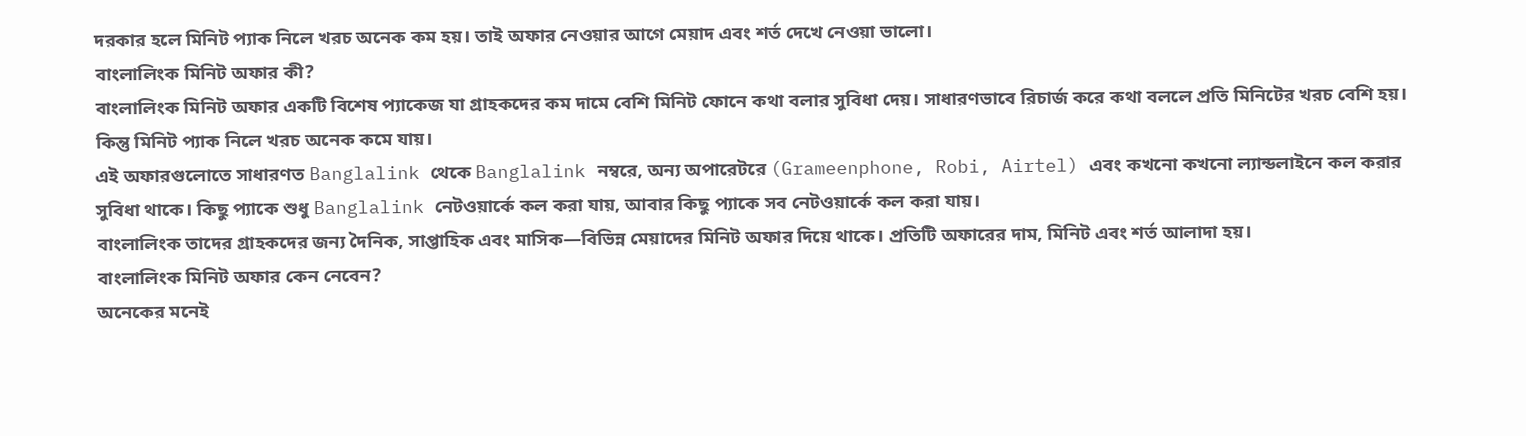দরকার হলে মিনিট প্যাক নিলে খরচ অনেক কম হয়। তাই অফার নেওয়ার আগে মেয়াদ এবং শর্ত দেখে নেওয়া ভালো।
বাংলালিংক মিনিট অফার কী?
বাংলালিংক মিনিট অফার একটি বিশেষ প্যাকেজ যা গ্রাহকদের কম দামে বেশি মিনিট ফোনে কথা বলার সুবিধা দেয়। সাধারণভাবে রিচার্জ করে কথা বললে প্রতি মিনিটের খরচ বেশি হয়। কিন্তু মিনিট প্যাক নিলে খরচ অনেক কমে যায়।
এই অফারগুলোতে সাধারণত Banglalink থেকে Banglalink নম্বরে, অন্য অপারেটরে (Grameenphone, Robi, Airtel) এবং কখনো কখনো ল্যান্ডলাইনে কল করার সুবিধা থাকে। কিছু প্যাকে শুধু Banglalink নেটওয়ার্কে কল করা যায়, আবার কিছু প্যাকে সব নেটওয়ার্কে কল করা যায়।
বাংলালিংক তাদের গ্রাহকদের জন্য দৈনিক, সাপ্তাহিক এবং মাসিক—বিভিন্ন মেয়াদের মিনিট অফার দিয়ে থাকে। প্রতিটি অফারের দাম, মিনিট এবং শর্ত আলাদা হয়।
বাংলালিংক মিনিট অফার কেন নেবেন?
অনেকের মনেই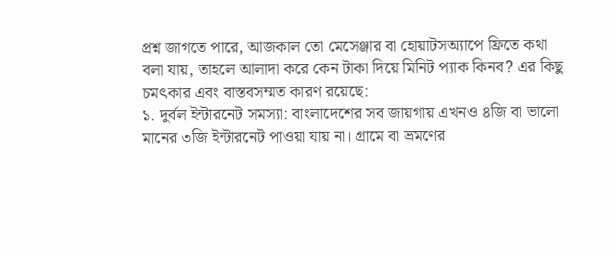প্রশ্ন জাগতে পারে, আজকাল তো মেসেঞ্জার বা হোয়াটসঅ্যাপে ফ্রিতে কথা বলা যায়, তাহলে আলাদা করে কেন টাকা দিয়ে মিনিট প্যাক কিনব? এর কিছু চমৎকার এবং বাস্তবসম্মত কারণ রয়েছে:
১. দুর্বল ইন্টারনেট সমস্যা: বাংলাদেশের সব জায়গায় এখনও ৪জি বা ভালো মানের ৩জি ইন্টারনেট পাওয়া যায় না। গ্রামে বা ভ্রমণের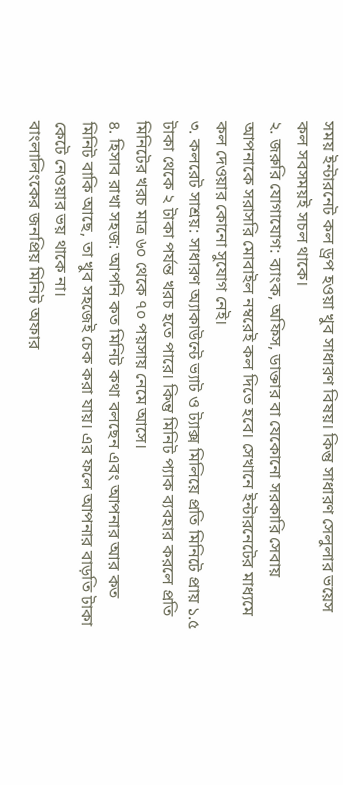সময় ইন্টারনেট কল ড্রপ হওয়া খুব সাধারণ বিষয়। কিন্তু সাধারণ সেলুলার ভয়েস কল সবসময়ই সচল থাকে।
২. জরুরি যোগাযোগ: ব্যাংক, অফিস, ডাক্তার বা যেকোনো সরকারি সেবায় আপনাকে সরাসরি মোবাইল নম্বরেই কল দিতে হবে। সেখানে ইন্টারনেটের মাধ্যমে কল দেওয়ার কোনো সুযোগ নেই।
৩. কলরেট সাশ্রয়: সাধারণ অ্যাকাউন্টে ভ্যাট ও ট্যাক্স মিলিয়ে প্রতি মিনিটে প্রায় ১.৫ টাকা থেকে ২ টাকা পর্যন্ত খরচ হতে পারে। কিন্তু মিনিট প্যাক ব্যবহার করলে প্রতি মিনিটের খরচ মাত্র ৬০ থেকে ৭০ পয়সায় নেমে আসে।
৪. হিসাব রাখা সহজ: আপনি কত মিনিট কথা বলছেন এবং আপনার আর কত মিনিট বাকি আছে, তা খুব সহজেই চেক করা যায়। এর ফলে আপনার বাড়তি টাকা কেটে নেওয়ার ভয় থাকে না।
বাংলালিংকের জনপ্রিয় মিনিট অফার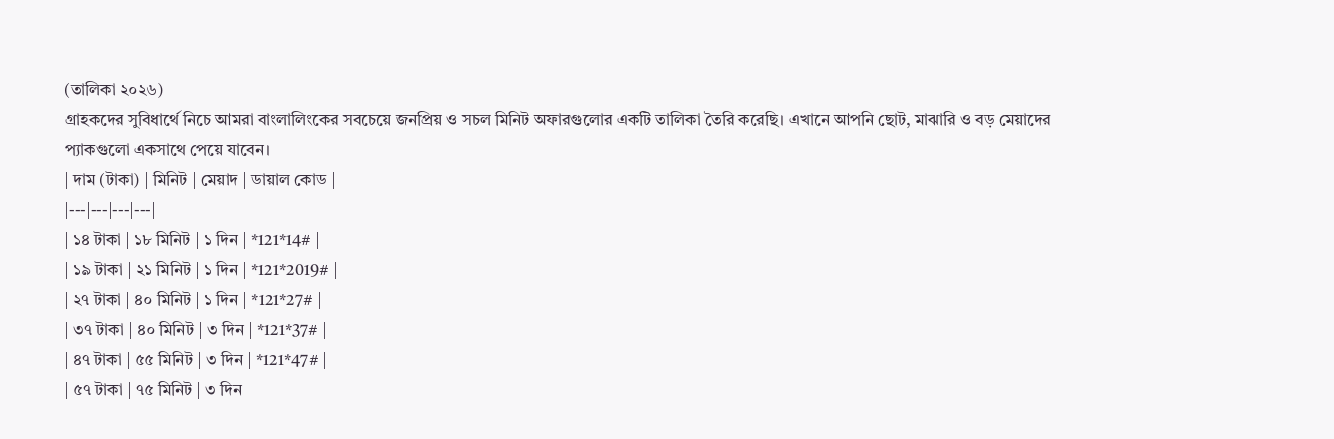(তালিকা ২০২৬)
গ্রাহকদের সুবিধার্থে নিচে আমরা বাংলালিংকের সবচেয়ে জনপ্রিয় ও সচল মিনিট অফারগুলোর একটি তালিকা তৈরি করেছি। এখানে আপনি ছোট, মাঝারি ও বড় মেয়াদের প্যাকগুলো একসাথে পেয়ে যাবেন।
| দাম (টাকা) | মিনিট | মেয়াদ | ডায়াল কোড |
|---|---|---|---|
| ১৪ টাকা | ১৮ মিনিট | ১ দিন | *121*14# |
| ১৯ টাকা | ২১ মিনিট | ১ দিন | *121*2019# |
| ২৭ টাকা | ৪০ মিনিট | ১ দিন | *121*27# |
| ৩৭ টাকা | ৪০ মিনিট | ৩ দিন | *121*37# |
| ৪৭ টাকা | ৫৫ মিনিট | ৩ দিন | *121*47# |
| ৫৭ টাকা | ৭৫ মিনিট | ৩ দিন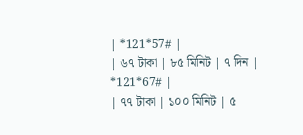| *121*57# |
| ৬৭ টাকা | ৮৫ মিনিট | ৭ দিন | *121*67# |
| ৭৭ টাকা | ১০০ মিনিট | ৫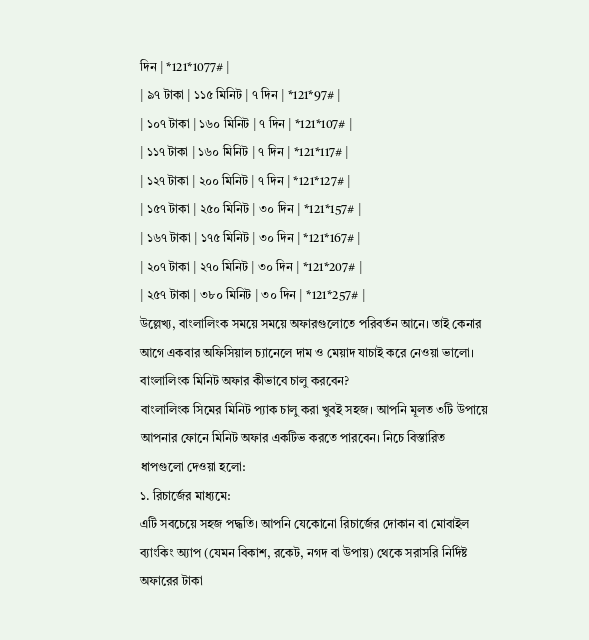দিন | *121*1077# |
| ৯৭ টাকা | ১১৫ মিনিট | ৭ দিন | *121*97# |
| ১০৭ টাকা | ১৬০ মিনিট | ৭ দিন | *121*107# |
| ১১৭ টাকা | ১৬০ মিনিট | ৭ দিন | *121*117# |
| ১২৭ টাকা | ২০০ মিনিট | ৭ দিন | *121*127# |
| ১৫৭ টাকা | ২৫০ মিনিট | ৩০ দিন | *121*157# |
| ১৬৭ টাকা | ১৭৫ মিনিট | ৩০ দিন | *121*167# |
| ২০৭ টাকা | ২৭০ মিনিট | ৩০ দিন | *121*207# |
| ২৫৭ টাকা | ৩৮০ মিনিট | ৩০ দিন | *121*257# |
উল্লেখ্য, বাংলালিংক সময়ে সময়ে অফারগুলোতে পরিবর্তন আনে। তাই কেনার আগে একবার অফিসিয়াল চ্যানেলে দাম ও মেয়াদ যাচাই করে নেওয়া ভালো।
বাংলালিংক মিনিট অফার কীভাবে চালু করবেন?
বাংলালিংক সিমের মিনিট প্যাক চালু করা খুবই সহজ। আপনি মূলত ৩টি উপায়ে আপনার ফোনে মিনিট অফার একটিভ করতে পারবেন। নিচে বিস্তারিত ধাপগুলো দেওয়া হলো:
১. রিচার্জের মাধ্যমে:
এটি সবচেয়ে সহজ পদ্ধতি। আপনি যেকোনো রিচার্জের দোকান বা মোবাইল ব্যাংকিং অ্যাপ (যেমন বিকাশ, রকেট, নগদ বা উপায়) থেকে সরাসরি নির্দিষ্ট অফারের টাকা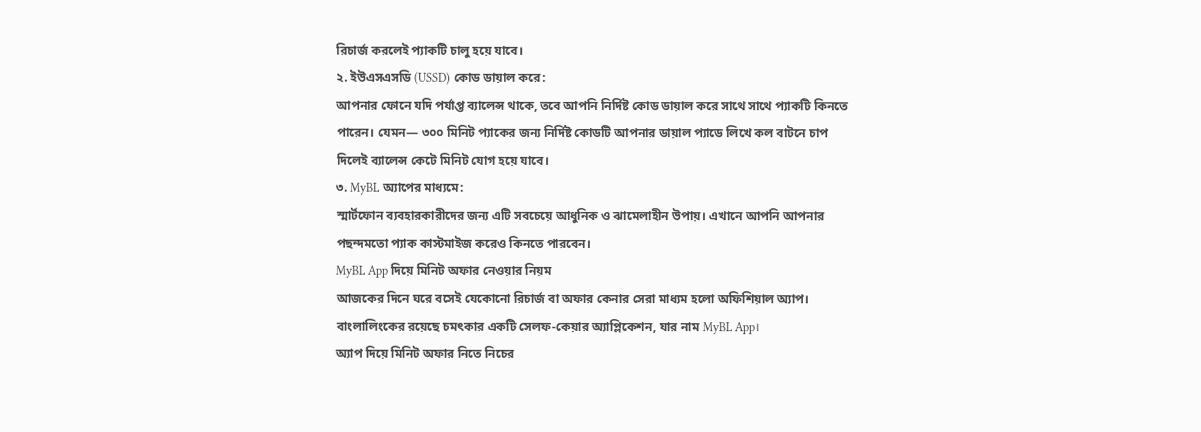রিচার্জ করলেই প্যাকটি চালু হয়ে যাবে।
২. ইউএসএসডি (USSD) কোড ডায়াল করে:
আপনার ফোনে যদি পর্যাপ্ত ব্যালেন্স থাকে, তবে আপনি নির্দিষ্ট কোড ডায়াল করে সাথে সাথে প্যাকটি কিনতে পারেন। যেমন— ৩০০ মিনিট প্যাকের জন্য নির্দিষ্ট কোডটি আপনার ডায়াল প্যাডে লিখে কল বাটনে চাপ দিলেই ব্যালেন্স কেটে মিনিট যোগ হয়ে যাবে।
৩. MyBL অ্যাপের মাধ্যমে:
স্মার্টফোন ব্যবহারকারীদের জন্য এটি সবচেয়ে আধুনিক ও ঝামেলাহীন উপায়। এখানে আপনি আপনার পছন্দমতো প্যাক কাস্টমাইজ করেও কিনতে পারবেন।
MyBL App দিয়ে মিনিট অফার নেওয়ার নিয়ম
আজকের দিনে ঘরে বসেই যেকোনো রিচার্জ বা অফার কেনার সেরা মাধ্যম হলো অফিশিয়াল অ্যাপ। বাংলালিংকের রয়েছে চমৎকার একটি সেলফ-কেয়ার অ্যাপ্লিকেশন, যার নাম MyBL App।
অ্যাপ দিয়ে মিনিট অফার নিতে নিচের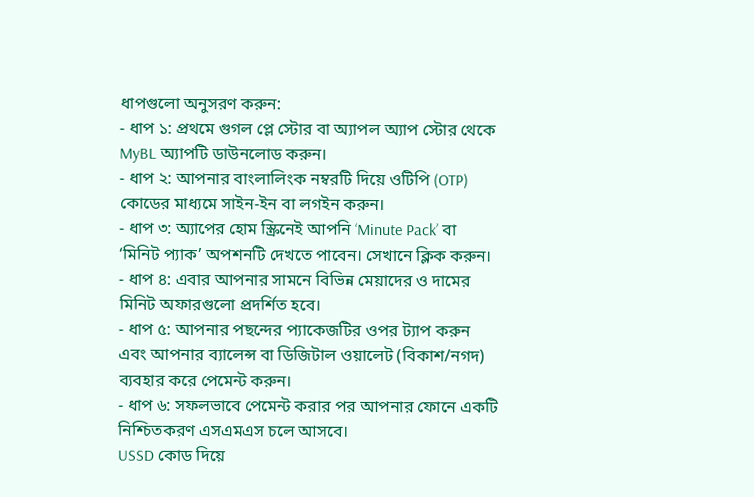ধাপগুলো অনুসরণ করুন:
- ধাপ ১: প্রথমে গুগল প্লে স্টোর বা অ্যাপল অ্যাপ স্টোর থেকে MyBL অ্যাপটি ডাউনলোড করুন।
- ধাপ ২: আপনার বাংলালিংক নম্বরটি দিয়ে ওটিপি (OTP) কোডের মাধ্যমে সাইন-ইন বা লগইন করুন।
- ধাপ ৩: অ্যাপের হোম স্ক্রিনেই আপনি ‘Minute Pack’ বা ‘মিনিট প্যাক’ অপশনটি দেখতে পাবেন। সেখানে ক্লিক করুন।
- ধাপ ৪: এবার আপনার সামনে বিভিন্ন মেয়াদের ও দামের মিনিট অফারগুলো প্রদর্শিত হবে।
- ধাপ ৫: আপনার পছন্দের প্যাকেজটির ওপর ট্যাপ করুন এবং আপনার ব্যালেন্স বা ডিজিটাল ওয়ালেট (বিকাশ/নগদ) ব্যবহার করে পেমেন্ট করুন।
- ধাপ ৬: সফলভাবে পেমেন্ট করার পর আপনার ফোনে একটি নিশ্চিতকরণ এসএমএস চলে আসবে।
USSD কোড দিয়ে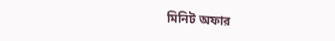মিনিট অফার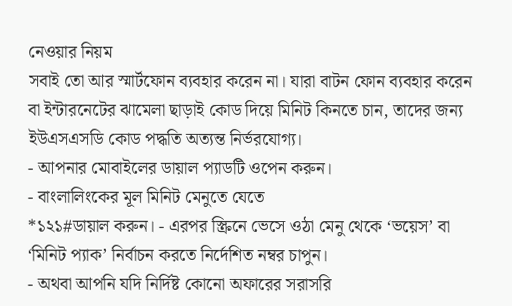নেওয়ার নিয়ম
সবাই তো আর স্মার্টফোন ব্যবহার করেন না। যারা বাটন ফোন ব্যবহার করেন বা ইন্টারনেটের ঝামেলা ছাড়াই কোড দিয়ে মিনিট কিনতে চান, তাদের জন্য ইউএসএসডি কোড পদ্ধতি অত্যন্ত নির্ভরযোগ্য।
- আপনার মোবাইলের ডায়াল প্যাডটি ওপেন করুন।
- বাংলালিংকের মূল মিনিট মেনুতে যেতে
*১২১#ডায়াল করুন। - এরপর স্ক্রিনে ভেসে ওঠা মেনু থেকে ‘ভয়েস’ বা ‘মিনিট প্যাক’ নির্বাচন করতে নির্দেশিত নম্বর চাপুন।
- অথবা আপনি যদি নির্দিষ্ট কোনো অফারের সরাসরি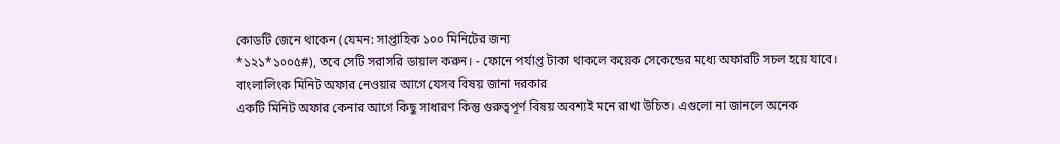কোডটি জেনে থাকেন (যেমন: সাপ্তাহিক ১০০ মিনিটের জন্য
*১২১*১০০৫#), তবে সেটি সরাসরি ডায়াল করুন। - ফোনে পর্যাপ্ত টাকা থাকলে কয়েক সেকেন্ডের মধ্যে অফারটি সচল হয়ে যাবে।
বাংলালিংক মিনিট অফার নেওয়ার আগে যেসব বিষয় জানা দরকার
একটি মিনিট অফার কেনার আগে কিছু সাধারণ কিন্তু গুরুত্বপূর্ণ বিষয় অবশ্যই মনে রাখা উচিত। এগুলো না জানলে অনেক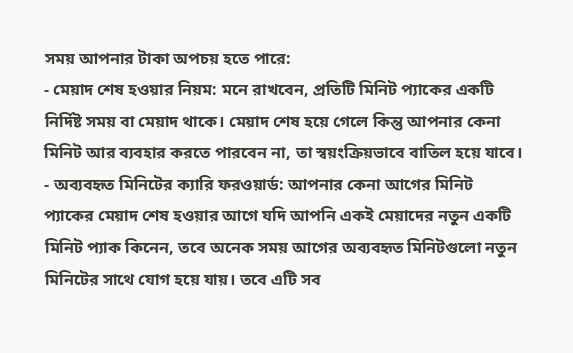সময় আপনার টাকা অপচয় হতে পারে:
- মেয়াদ শেষ হওয়ার নিয়ম: মনে রাখবেন, প্রতিটি মিনিট প্যাকের একটি নির্দিষ্ট সময় বা মেয়াদ থাকে। মেয়াদ শেষ হয়ে গেলে কিন্তু আপনার কেনা মিনিট আর ব্যবহার করতে পারবেন না, তা স্বয়ংক্রিয়ভাবে বাতিল হয়ে যাবে।
- অব্যবহৃত মিনিটের ক্যারি ফরওয়ার্ড: আপনার কেনা আগের মিনিট প্যাকের মেয়াদ শেষ হওয়ার আগে যদি আপনি একই মেয়াদের নতুন একটি মিনিট প্যাক কিনেন, তবে অনেক সময় আগের অব্যবহৃত মিনিটগুলো নতুন মিনিটের সাথে যোগ হয়ে যায়। তবে এটি সব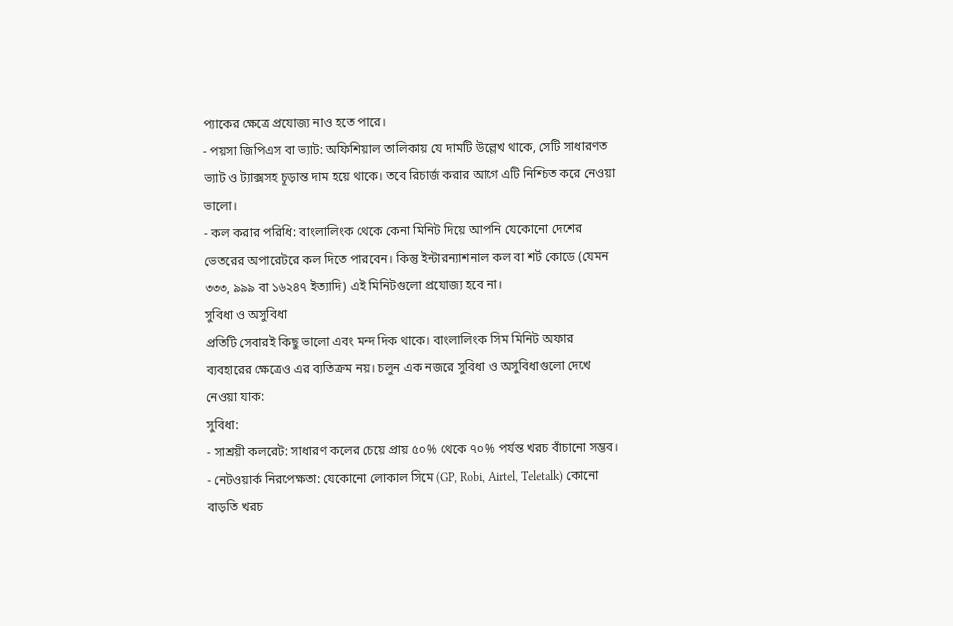প্যাকের ক্ষেত্রে প্রযোজ্য নাও হতে পারে।
- পয়সা জিপিএস বা ভ্যাট: অফিশিয়াল তালিকায় যে দামটি উল্লেখ থাকে, সেটি সাধারণত ভ্যাট ও ট্যাক্সসহ চূড়ান্ত দাম হয়ে থাকে। তবে রিচার্জ করার আগে এটি নিশ্চিত করে নেওয়া ভালো।
- কল করার পরিধি: বাংলালিংক থেকে কেনা মিনিট দিয়ে আপনি যেকোনো দেশের ভেতরের অপারেটরে কল দিতে পারবেন। কিন্তু ইন্টারন্যাশনাল কল বা শর্ট কোডে (যেমন ৩৩৩, ৯৯৯ বা ১৬২৪৭ ইত্যাদি) এই মিনিটগুলো প্রযোজ্য হবে না।
সুবিধা ও অসুবিধা
প্রতিটি সেবারই কিছু ভালো এবং মন্দ দিক থাকে। বাংলালিংক সিম মিনিট অফার ব্যবহারের ক্ষেত্রেও এর ব্যতিক্রম নয়। চলুন এক নজরে সুবিধা ও অসুবিধাগুলো দেখে নেওয়া যাক:
সুবিধা:
- সাশ্রয়ী কলরেট: সাধারণ কলের চেয়ে প্রায় ৫০% থেকে ৭০% পর্যন্ত খরচ বাঁচানো সম্ভব।
- নেটওয়ার্ক নিরপেক্ষতা: যেকোনো লোকাল সিমে (GP, Robi, Airtel, Teletalk) কোনো বাড়তি খরচ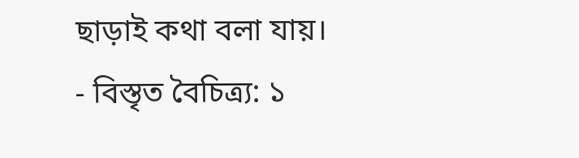ছাড়াই কথা বলা যায়।
- বিস্তৃত বৈচিত্র্য: ১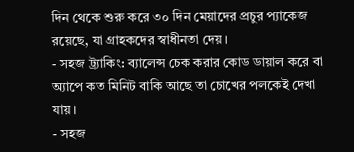দিন থেকে শুরু করে ৩০ দিন মেয়াদের প্রচুর প্যাকেজ রয়েছে, যা গ্রাহকদের স্বাধীনতা দেয়।
- সহজ ট্র্যাকিং: ব্যালেন্স চেক করার কোড ডায়াল করে বা অ্যাপে কত মিনিট বাকি আছে তা চোখের পলকেই দেখা যায়।
- সহজ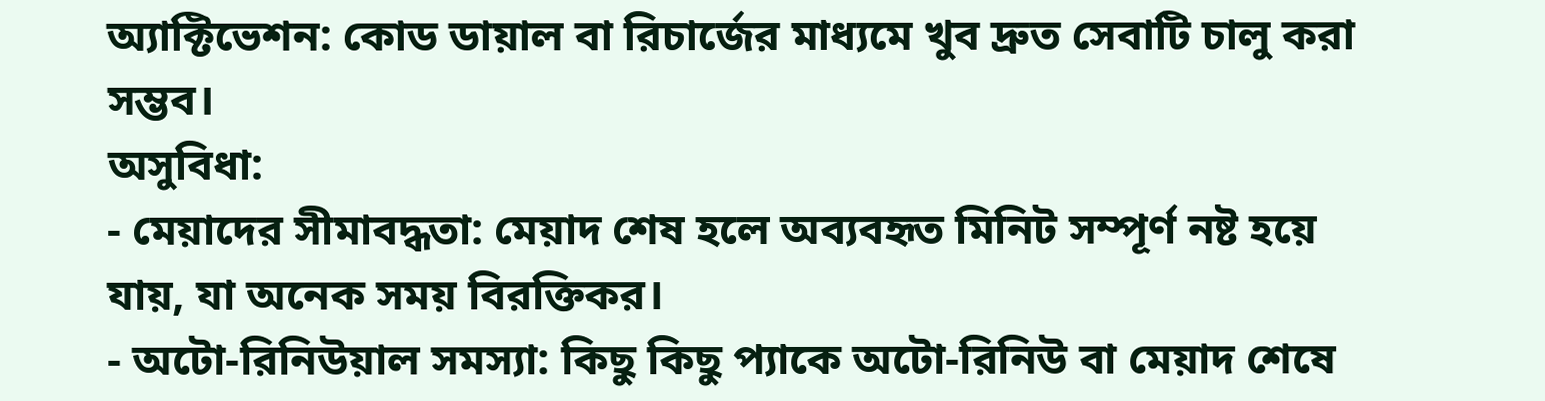অ্যাক্টিভেশন: কোড ডায়াল বা রিচার্জের মাধ্যমে খুব দ্রুত সেবাটি চালু করা সম্ভব।
অসুবিধা:
- মেয়াদের সীমাবদ্ধতা: মেয়াদ শেষ হলে অব্যবহৃত মিনিট সম্পূর্ণ নষ্ট হয়ে যায়, যা অনেক সময় বিরক্তিকর।
- অটো-রিনিউয়াল সমস্যা: কিছু কিছু প্যাকে অটো-রিনিউ বা মেয়াদ শেষে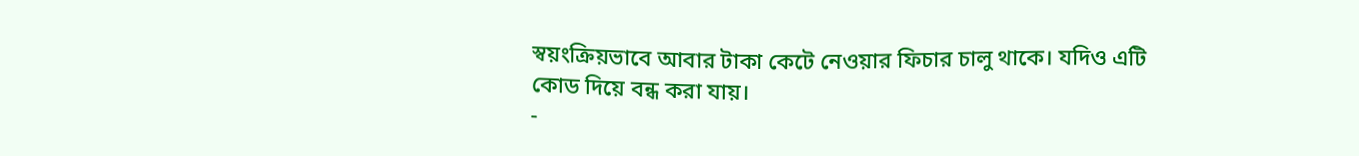স্বয়ংক্রিয়ভাবে আবার টাকা কেটে নেওয়ার ফিচার চালু থাকে। যদিও এটি কোড দিয়ে বন্ধ করা যায়।
-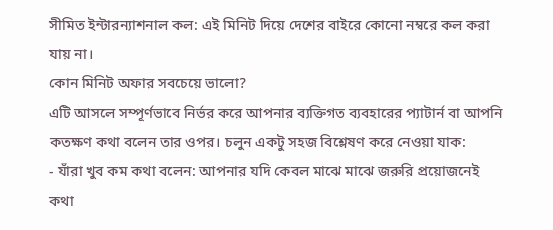সীমিত ইন্টারন্যাশনাল কল: এই মিনিট দিয়ে দেশের বাইরে কোনো নম্বরে কল করা যায় না।
কোন মিনিট অফার সবচেয়ে ভালো?
এটি আসলে সম্পূর্ণভাবে নির্ভর করে আপনার ব্যক্তিগত ব্যবহারের প্যাটার্ন বা আপনি কতক্ষণ কথা বলেন তার ওপর। চলুন একটু সহজ বিশ্লেষণ করে নেওয়া যাক:
- যাঁরা খুব কম কথা বলেন: আপনার যদি কেবল মাঝে মাঝে জরুরি প্রয়োজনেই কথা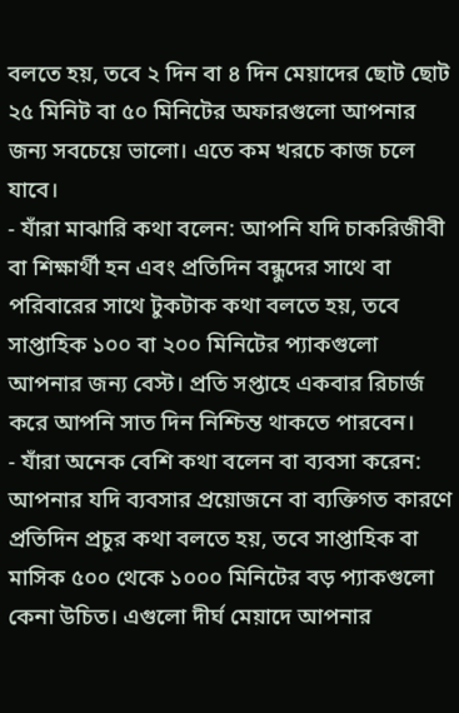বলতে হয়, তবে ২ দিন বা ৪ দিন মেয়াদের ছোট ছোট ২৫ মিনিট বা ৫০ মিনিটের অফারগুলো আপনার জন্য সবচেয়ে ভালো। এতে কম খরচে কাজ চলে যাবে।
- যাঁরা মাঝারি কথা বলেন: আপনি যদি চাকরিজীবী বা শিক্ষার্থী হন এবং প্রতিদিন বন্ধুদের সাথে বা পরিবারের সাথে টুকটাক কথা বলতে হয়, তবে সাপ্তাহিক ১০০ বা ২০০ মিনিটের প্যাকগুলো আপনার জন্য বেস্ট। প্রতি সপ্তাহে একবার রিচার্জ করে আপনি সাত দিন নিশ্চিন্ত থাকতে পারবেন।
- যাঁরা অনেক বেশি কথা বলেন বা ব্যবসা করেন: আপনার যদি ব্যবসার প্রয়োজনে বা ব্যক্তিগত কারণে প্রতিদিন প্রচুর কথা বলতে হয়, তবে সাপ্তাহিক বা মাসিক ৫০০ থেকে ১০০০ মিনিটের বড় প্যাকগুলো কেনা উচিত। এগুলো দীর্ঘ মেয়াদে আপনার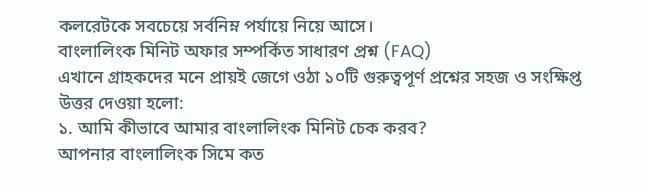কলরেটকে সবচেয়ে সর্বনিম্ন পর্যায়ে নিয়ে আসে।
বাংলালিংক মিনিট অফার সম্পর্কিত সাধারণ প্রশ্ন (FAQ)
এখানে গ্রাহকদের মনে প্রায়ই জেগে ওঠা ১০টি গুরুত্বপূর্ণ প্রশ্নের সহজ ও সংক্ষিপ্ত উত্তর দেওয়া হলো:
১. আমি কীভাবে আমার বাংলালিংক মিনিট চেক করব?
আপনার বাংলালিংক সিমে কত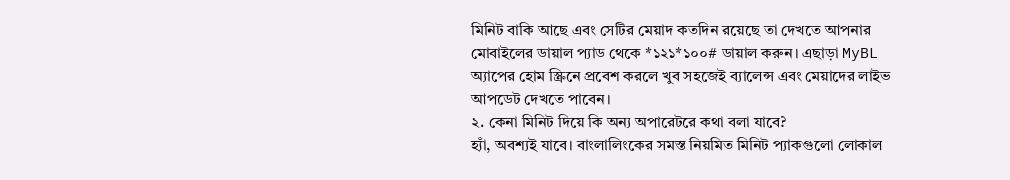মিনিট বাকি আছে এবং সেটির মেয়াদ কতদিন রয়েছে তা দেখতে আপনার মোবাইলের ডায়াল প্যাড থেকে *১২১*১০০# ডায়াল করুন। এছাড়া MyBL অ্যাপের হোম স্ক্রিনে প্রবেশ করলে খুব সহজেই ব্যালেন্স এবং মেয়াদের লাইভ আপডেট দেখতে পাবেন।
২. কেনা মিনিট দিয়ে কি অন্য অপারেটরে কথা বলা যাবে?
হ্যাঁ, অবশ্যই যাবে। বাংলালিংকের সমস্ত নিয়মিত মিনিট প্যাকগুলো লোকাল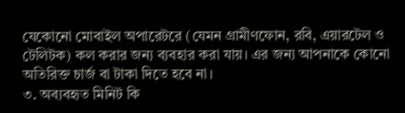যেকোনো মোবাইল অপারেটরে (যেমন গ্রামীণফোন, রবি, এয়ারটেল ও টেলিটক) কল করার জন্য ব্যবহার করা যায়। এর জন্য আপনাকে কোনো অতিরিক্ত চার্জ বা টাকা দিতে হবে না।
৩. অব্যবহৃত মিনিট কি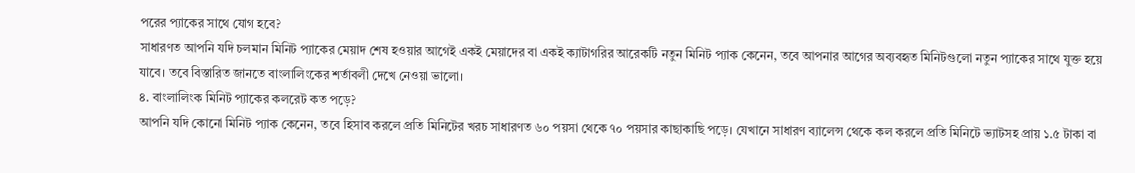পরের প্যাকের সাথে যোগ হবে?
সাধারণত আপনি যদি চলমান মিনিট প্যাকের মেয়াদ শেষ হওয়ার আগেই একই মেয়াদের বা একই ক্যাটাগরির আরেকটি নতুন মিনিট প্যাক কেনেন, তবে আপনার আগের অব্যবহৃত মিনিটগুলো নতুন প্যাকের সাথে যুক্ত হয়ে যাবে। তবে বিস্তারিত জানতে বাংলালিংকের শর্তাবলী দেখে নেওয়া ভালো।
৪. বাংলালিংক মিনিট প্যাকের কলরেট কত পড়ে?
আপনি যদি কোনো মিনিট প্যাক কেনেন, তবে হিসাব করলে প্রতি মিনিটের খরচ সাধারণত ৬০ পয়সা থেকে ৭০ পয়সার কাছাকাছি পড়ে। যেখানে সাধারণ ব্যালেন্স থেকে কল করলে প্রতি মিনিটে ভ্যাটসহ প্রায় ১.৫ টাকা বা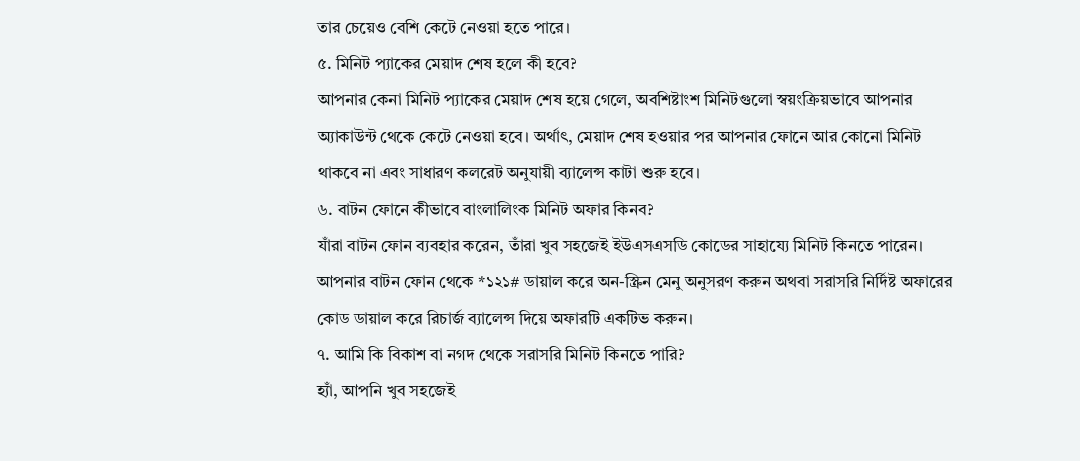তার চেয়েও বেশি কেটে নেওয়া হতে পারে।
৫. মিনিট প্যাকের মেয়াদ শেষ হলে কী হবে?
আপনার কেনা মিনিট প্যাকের মেয়াদ শেষ হয়ে গেলে, অবশিষ্টাংশ মিনিটগুলো স্বয়ংক্রিয়ভাবে আপনার অ্যাকাউন্ট থেকে কেটে নেওয়া হবে। অর্থাৎ, মেয়াদ শেষ হওয়ার পর আপনার ফোনে আর কোনো মিনিট থাকবে না এবং সাধারণ কলরেট অনুযায়ী ব্যালেন্স কাটা শুরু হবে।
৬. বাটন ফোনে কীভাবে বাংলালিংক মিনিট অফার কিনব?
যাঁরা বাটন ফোন ব্যবহার করেন, তাঁরা খুব সহজেই ইউএসএসডি কোডের সাহায্যে মিনিট কিনতে পারেন। আপনার বাটন ফোন থেকে *১২১# ডায়াল করে অন-স্ক্রিন মেনু অনুসরণ করুন অথবা সরাসরি নির্দিষ্ট অফারের কোড ডায়াল করে রিচার্জ ব্যালেন্স দিয়ে অফারটি একটিভ করুন।
৭. আমি কি বিকাশ বা নগদ থেকে সরাসরি মিনিট কিনতে পারি?
হ্যাঁ, আপনি খুব সহজেই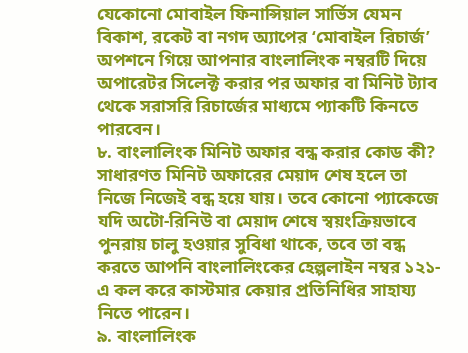যেকোনো মোবাইল ফিনান্সিয়াল সার্ভিস যেমন বিকাশ, রকেট বা নগদ অ্যাপের ‘মোবাইল রিচার্জ’ অপশনে গিয়ে আপনার বাংলালিংক নম্বরটি দিয়ে অপারেটর সিলেক্ট করার পর অফার বা মিনিট ট্যাব থেকে সরাসরি রিচার্জের মাধ্যমে প্যাকটি কিনতে পারবেন।
৮. বাংলালিংক মিনিট অফার বন্ধ করার কোড কী?
সাধারণত মিনিট অফারের মেয়াদ শেষ হলে তা নিজে নিজেই বন্ধ হয়ে যায়। তবে কোনো প্যাকেজে যদি অটো-রিনিউ বা মেয়াদ শেষে স্বয়ংক্রিয়ভাবে পুনরায় চালু হওয়ার সুবিধা থাকে, তবে তা বন্ধ করতে আপনি বাংলালিংকের হেল্পলাইন নম্বর ১২১-এ কল করে কাস্টমার কেয়ার প্রতিনিধির সাহায্য নিতে পারেন।
৯. বাংলালিংক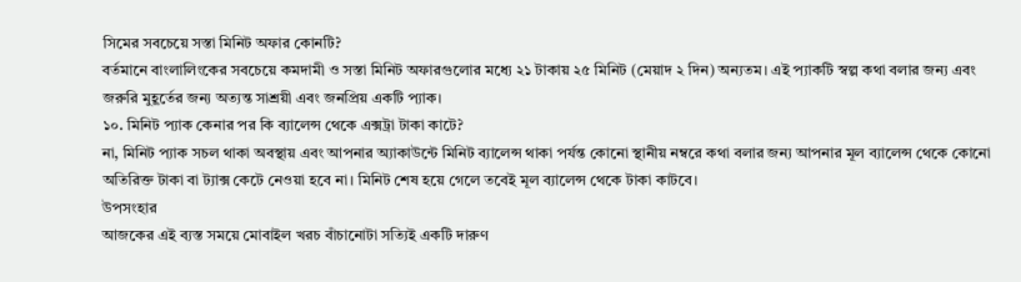সিমের সবচেয়ে সস্তা মিনিট অফার কোনটি?
বর্তমানে বাংলালিংকের সবচেয়ে কমদামী ও সস্তা মিনিট অফারগুলোর মধ্যে ২১ টাকায় ২৫ মিনিট (মেয়াদ ২ দিন) অন্যতম। এই প্যাকটি স্বল্প কথা বলার জন্য এবং জরুরি মুহূর্তের জন্য অত্যন্ত সাশ্রয়ী এবং জনপ্রিয় একটি প্যাক।
১০. মিনিট প্যাক কেনার পর কি ব্যালেন্স থেকে এক্সট্রা টাকা কাটে?
না, মিনিট প্যাক সচল থাকা অবস্থায় এবং আপনার অ্যাকাউন্টে মিনিট ব্যালেন্স থাকা পর্যন্ত কোনো স্থানীয় নম্বরে কথা বলার জন্য আপনার মূল ব্যালেন্স থেকে কোনো অতিরিক্ত টাকা বা ট্যাক্স কেটে নেওয়া হবে না। মিনিট শেষ হয়ে গেলে তবেই মূল ব্যালেন্স থেকে টাকা কাটবে।
উপসংহার
আজকের এই ব্যস্ত সময়ে মোবাইল খরচ বাঁচানোটা সত্যিই একটি দারুণ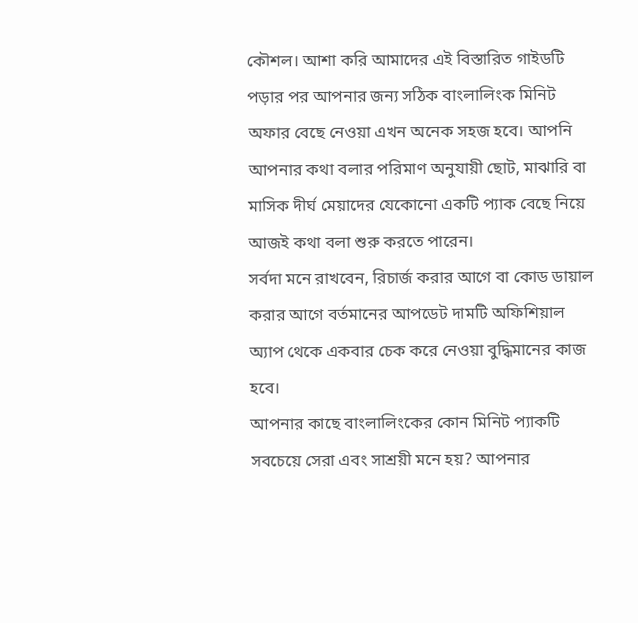কৌশল। আশা করি আমাদের এই বিস্তারিত গাইডটি পড়ার পর আপনার জন্য সঠিক বাংলালিংক মিনিট অফার বেছে নেওয়া এখন অনেক সহজ হবে। আপনি আপনার কথা বলার পরিমাণ অনুযায়ী ছোট, মাঝারি বা মাসিক দীর্ঘ মেয়াদের যেকোনো একটি প্যাক বেছে নিয়ে আজই কথা বলা শুরু করতে পারেন।
সর্বদা মনে রাখবেন, রিচার্জ করার আগে বা কোড ডায়াল করার আগে বর্তমানের আপডেট দামটি অফিশিয়াল অ্যাপ থেকে একবার চেক করে নেওয়া বুদ্ধিমানের কাজ হবে।
আপনার কাছে বাংলালিংকের কোন মিনিট প্যাকটি সবচেয়ে সেরা এবং সাশ্রয়ী মনে হয়? আপনার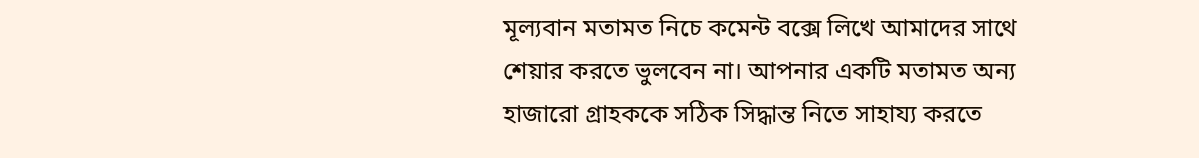মূল্যবান মতামত নিচে কমেন্ট বক্সে লিখে আমাদের সাথে শেয়ার করতে ভুলবেন না। আপনার একটি মতামত অন্য হাজারো গ্রাহককে সঠিক সিদ্ধান্ত নিতে সাহায্য করতে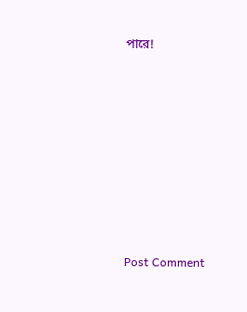পারে!













Post Comment